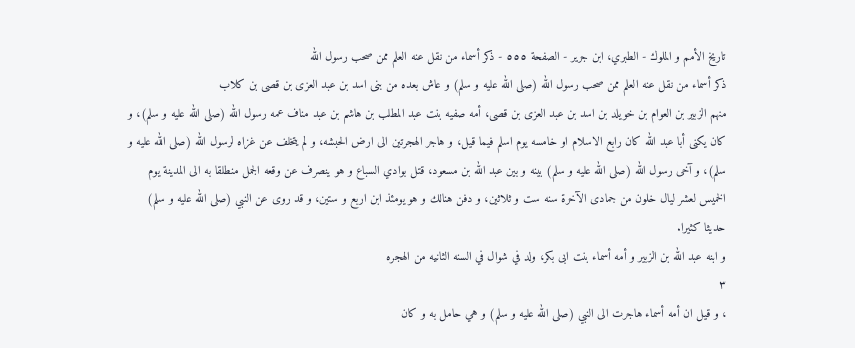تاريخ الأمم و الملوك - الطبري، ابن جرير - الصفحة ٥٥٥ - ذكر أسماء من نقل عنه العلم ممن صحب رسول الله
ذكر أسماء من نقل عنه العلم ممن صحب رسول الله (صلى الله عليه و سلم) و عاش بعده من بنى اسد بن عبد العزى بن قصى بن كلاب
منهم الزبير بن العوام بن خويلد بن اسد بن عبد العزى بن قصى، أمه صفيه بنت عبد المطلب بن هاشم بن عبد مناف عمه رسول الله (صلى الله عليه و سلم)، و كان يكنى أبا عبد الله كان رابع الاسلام او خامسه يوم اسلم فيما قيل، و هاجر الهجرتين الى ارض الحبشه، و لم يتخلف عن غزاه لرسول الله (صلى الله عليه و سلم)، و آخى رسول الله (صلى الله عليه و سلم) بينه و بين عبد الله بن مسعود، قتل بوادي السباع و هو ينصرف عن وقعه الجمل منطلقا به الى المدينة يوم الخميس لعشر ليال خلون من جمادى الآخرة سنه ست و ثلاثين، و دفن هنالك و هو يومئذ ابن اربع و ستين، و قد روى عن النبي (صلى الله عليه و سلم) حديثا كثيرا.
و ابنه عبد الله بن الزبير و أمه أسماء بنت ابى بكر، ولد في شوال في السنه الثانيه من الهجره
٣
، و قيل ان أمه أسماء هاجرت الى النبي (صلى الله عليه و سلم) و هي حامل به و كان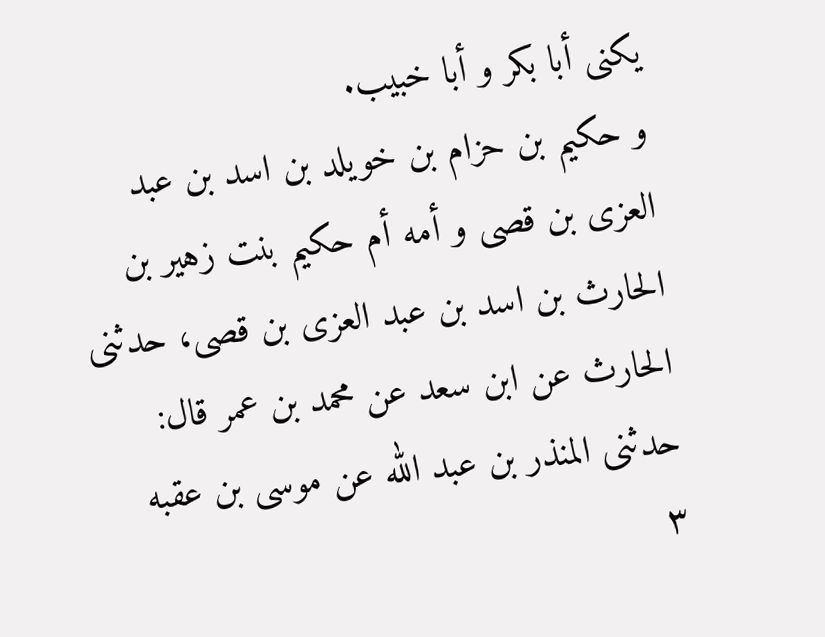يكنى أبا بكر و أبا خبيب.
و حكيم بن حزام بن خويلد بن اسد بن عبد العزى بن قصى و أمه أم حكيم بنت زهير بن الحارث بن اسد بن عبد العزى بن قصى، حدثنى الحارث عن ابن سعد عن محمد بن عمر قال: حدثنى المنذر بن عبد الله عن موسى بن عقبه
٣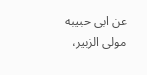عن ابى حبيبه مولى الزبير،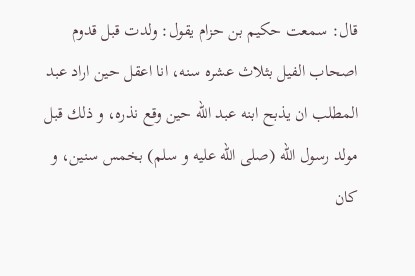قال: سمعت حكيم بن حزام يقول: ولدت قبل قدوم اصحاب الفيل بثلاث عشره سنه، انا اعقل حين اراد عبد المطلب ان يذبح ابنه عبد الله حين وقع نذره، و ذلك قبل مولد رسول الله (صلى الله عليه و سلم) بخمس سنين، و كان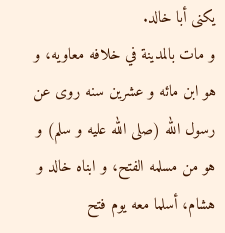يكنى أبا خالد.
و مات بالمدينة في خلافه معاويه، و هو ابن مائه و عشرين سنه روى عن رسول الله (صلى الله عليه و سلم) و هو من مسلمه الفتح، و ابناه خالد و هشام، أسلما معه يوم فتح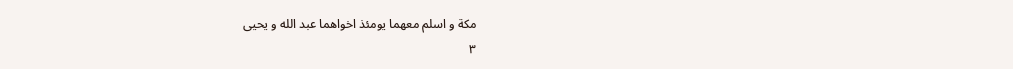مكة و اسلم معهما يومئذ اخواهما عبد الله و يحيى
٣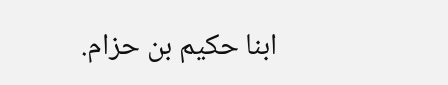ابنا حكيم بن حزام.